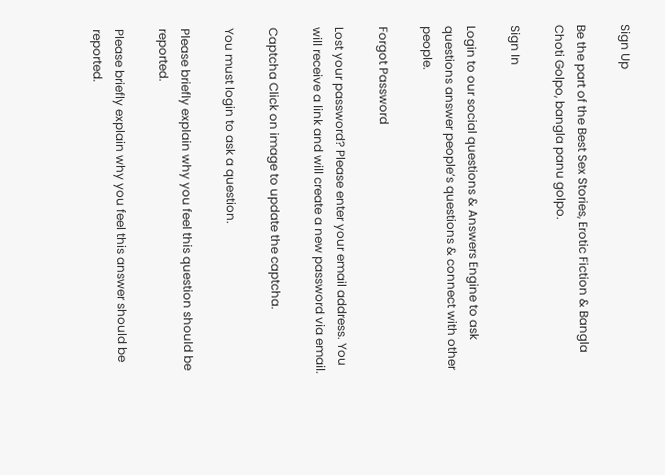Sign Up

Be the part of the Best Sex Stories, Erotic Fiction & Bangla Choti Golpo, bangla panu golpo.

Sign In

Login to our social questions & Answers Engine to ask questions answer people’s questions & connect with other people.

Forgot Password

Lost your password? Please enter your email address. You will receive a link and will create a new password via email.

Captcha Click on image to update the captcha.

You must login to ask a question.

Please briefly explain why you feel this question should be reported.

Please briefly explain why you feel this answer should be reported.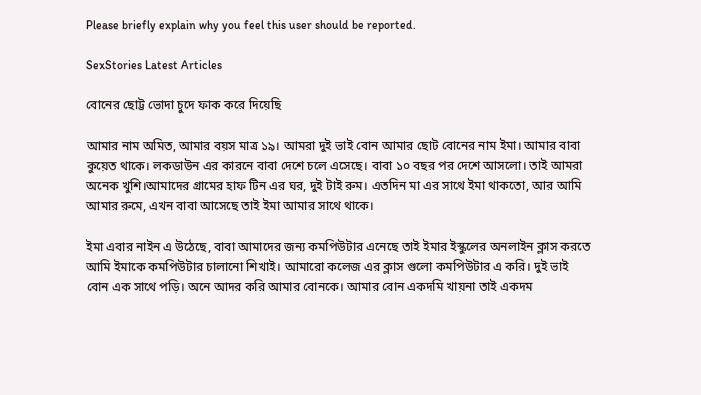Please briefly explain why you feel this user should be reported.

SexStories Latest Articles

বোনের ছোট্ট ভোদা চুদে ফাক করে দিয়েছি

আমার নাম অমিত, আমার বয়স মাত্র ১৯। আমরা দুই ভাই বোন আমার ছোট বোনের নাম ইমা। আমার বাবা কুয়েত থাকে। লকডাউন এর কারনে বাবা দেশে চলে এসেছে। বাবা ১০ বছর পর দেশে আসলো। তাই আমরা অনেক খুশি।আমাদের গ্রামের হাফ টিন এর ঘর, দুই টাই রুম। এতদিন মা এর সাথে ইমা থাকতো, আর আমি আমার রুমে, এখন বাবা আসেছে তাই ইমা আমার সাথে থাকে।

ইমা এবার নাইন এ উঠেছে, বাবা আমাদের জন্য কমপিউটার এনেছে তাই ইমার ইস্কুলের অনলাইন ক্লাস করতে আমি ইমাকে কমপিউটার চালানো শিখাই। আমারো কলেজ এর ক্লাস গুলো কমপিউটার এ করি। দুই ভাই বোন এক সাথে পড়ি। অনে আদর করি আমার বোনকে। আমার বোন একদমি খায়না তাই একদম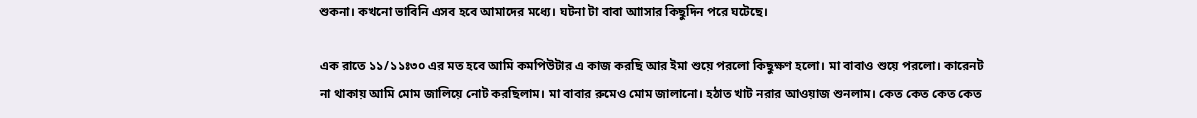শুকনা। কখনো ভাবিনি এসব হবে আমাদের মধ্যে। ঘটনা টা বাবা আাসার কিছুদিন পরে ঘটেছে।

এক রাতে ১১/১১ঃ৩০ এর মত হবে আমি কমপিউটার এ কাজ করছি আর ইমা শুয়ে পরলো কিছুক্ষণ হলো। মা বাবাও শুয়ে পরলো। কারেনট না থাকায় আমি মোম জালিয়ে নোট করছিলাম। মা বাবার রুমেও মোম জালানো। হঠাত খাট নরার আওয়াজ শুনলাম। কেত কেত কেত কেত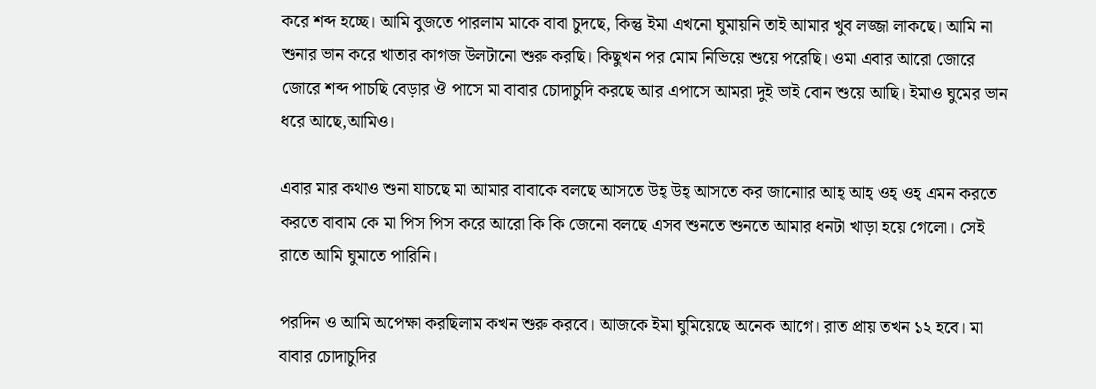করে শব্দ হচ্ছে। আমি বুজতে পারলাম মাকে বাবা চুদছে, কিন্তু ইমা এখনো ঘুমায়নি তাই আমার খুব লজ্জা লাকছে। আমি না শুনার ভান করে খাতার কাগজ উলটানো শুরু করছি। কিছুখন পর মোম নিভিয়ে শুয়ে পরেছি। ওমা এবার আরো জোরে জোরে শব্দ পাচছি বেড়ার ঔ পাসে মা বাবার চোদাচুদি করছে আর এপাসে আমরা দুই ভাই বোন শুয়ে আছি। ইমাও ঘুমের ভান ধরে আছে,আমিও।

এবার মার কথাও শুনা যাচছে মা আমার বাবাকে বলছে আসতে উহ্ উহ্ আসতে কর জানোার আহ্ আহ্ ওহ্ ওহ্ এমন করতে করতে বাবাম কে মা পিস পিস করে আরো কি কি জেনো বলছে এসব শুনতে শুনতে আমার ধনটা খাড়া হয়ে গেলো। সেই রাতে আমি ঘুমাতে পারিনি।

পরদিন ও আমি অপেক্ষা করছিলাম কখন শুরু করবে। আজকে ইমা ঘুমিয়েছে অনেক আগে। রাত প্রায় তখন ১২ হবে। মা বাবার চোদাচুদির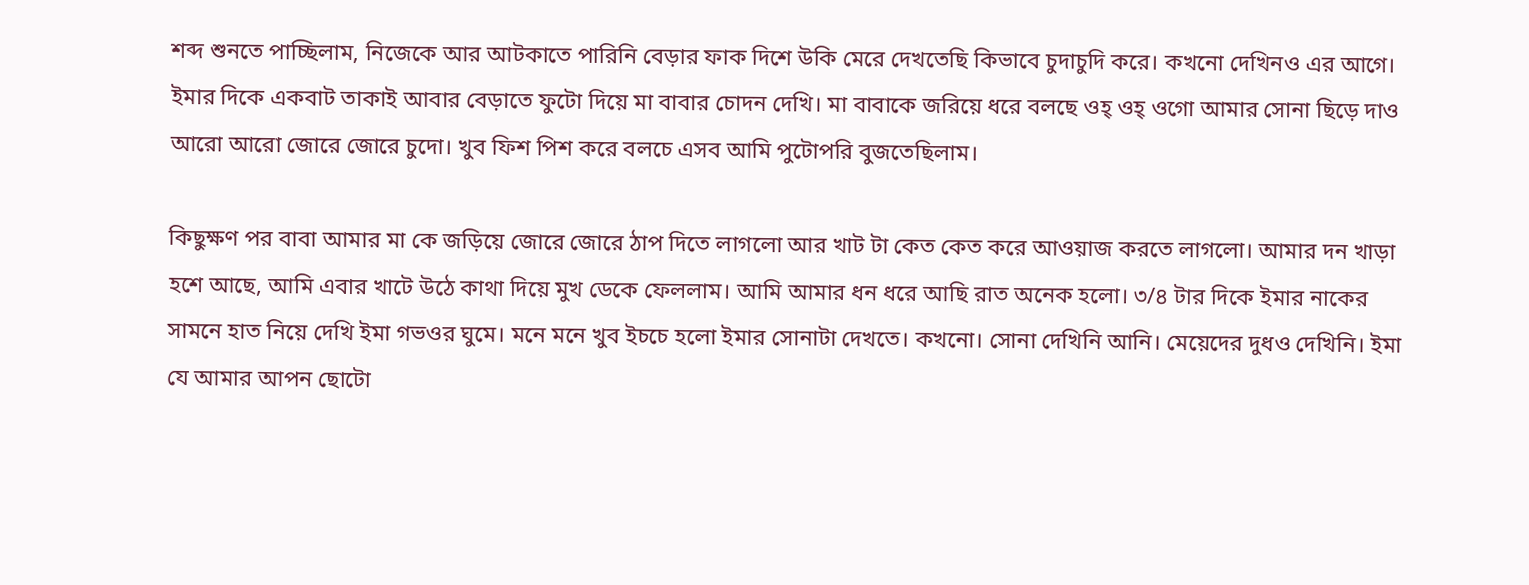শব্দ শুনতে পাচ্ছিলাম, নিজেকে আর আটকাতে পারিনি বেড়ার ফাক দিশে উকি মেরে দেখতেছি কিভাবে চুদাচুদি করে। কখনো দেখিনও এর আগে। ইমার দিকে একবাট তাকাই আবার বেড়াতে ফুটো দিয়ে মা বাবার চোদন দেখি। মা বাবাকে জরিয়ে ধরে বলছে ওহ্ ওহ্ ওগো আমার সোনা ছিড়ে দাও আরো আরো জোরে জোরে চুদো। খুব ফিশ পিশ করে বলচে এসব আমি পুটোপরি বুজতেছিলাম।

কিছুক্ষণ পর বাবা আমার মা কে জড়িয়ে জোরে জোরে ঠাপ দিতে লাগলো আর খাট টা কেত কেত করে আওয়াজ করতে লাগলো। আমার দন খাড়া হশে আছে, আমি এবার খাটে উঠে কাথা দিয়ে মুখ ডেকে ফেললাম। আমি আমার ধন ধরে আছি রাত অনেক হলো। ৩/৪ টার দিকে ইমার নাকের সামনে হাত নিয়ে দেখি ইমা গভওর ঘুমে। মনে মনে খুব ইচচে হলো ইমার সোনাটা দেখতে। কখনো। সোনা দেখিনি আনি। মেয়েদের দুধও দেখিনি। ইমা যে আমার আপন ছোটো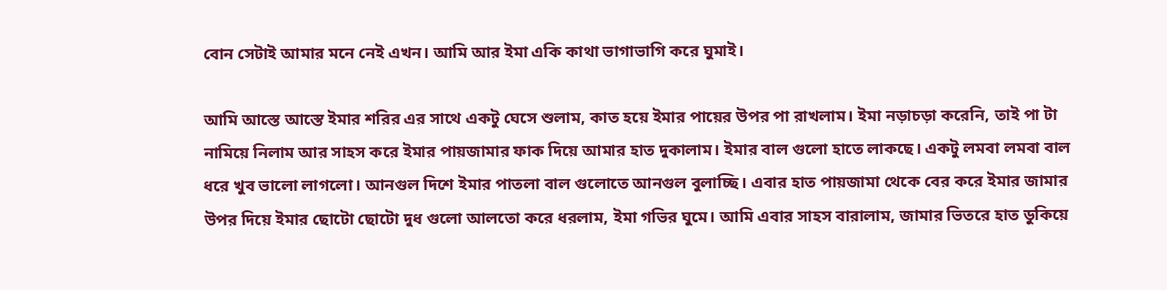বোন সেটাই আমার মনে নেই এখন। আমি আর ইমা একি কাথা ভাগাভাগি করে ঘুমাই।

আমি আস্তে আস্তে ইমার শরির এর সাথে একটু ঘেসে শুলাম, কাত হয়ে ইমার পায়ের উপর পা রাখলাম। ইমা নড়াচড়া করেনি, তাই পা টা নামিয়ে নিলাম আর সাহস করে ইমার পায়জামার ফাক দিয়ে আমার হাত দুকালাম। ইমার বাল গুলো হাতে লাকছে। একটু লমবা লমবা বাল ধরে খুব ভালো লাগলো। আনগুল দিশে ইমার পাতলা বাল গুলোতে আনগুল বুলাচ্ছি। এবার হাত পায়জামা থেকে বের করে ইমার জামার উপর দিয়ে ইমার ছোটো ছোটো দুধ গুলো আলতো করে ধরলাম, ইমা গভির ঘুমে। আমি এবার সাহস বারালাম, জামার ভিতরে হাত ডুকিয়ে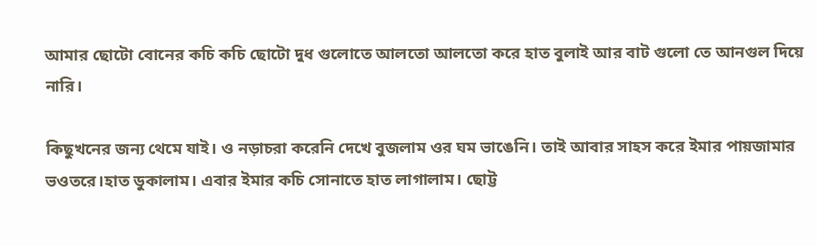আমার ছোটো বোনের কচি কচি ছোটো দুধ গুলোতে আলতো আলতো করে হাত বুলাই আর বাট গুলো তে আনগুল দিয়ে নারি।

কিছুখনের জন্য থেমে যাই। ও নড়াচরা করেনি দেখে বুজলাম ওর ঘম ভাঙেনি। তাই আবার সাহস করে ইমার পায়জামার ভওতরে।হাত ডুকালাম। এবার ইমার কচি সোনাতে হাত লাগালাম। ছোট্ট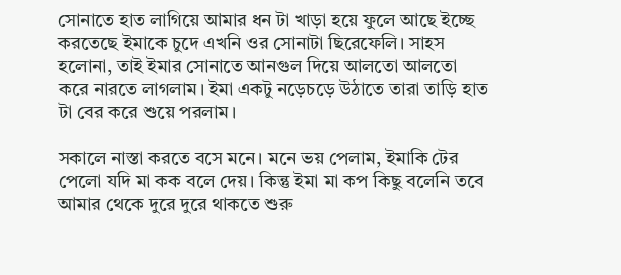সোনাতে হাত লাগিয়ে আমার ধন টা খাড়া হয়ে ফুলে আছে ইচ্ছে করতেছে ইমাকে চুদে এখনি ওর সোনাটা ছিরেফেলি। সাহস হলোনা, তাই ইমার সোনাতে আনগুল দিয়ে আলতো আলতো করে নারতে লাগলাম। ইমা একটু নড়েচড়ে উঠাতে তারা তাড়ি হাত টা বের করে শুয়ে পরলাম।

সকালে নাস্তা করতে বসে মনে। মনে ভয় পেলাম, ইমাকি টের পেলো যদি মা কক বলে দেয়। কিন্তু ইমা মা কপ কিছু বলেনি তবে আমার থেকে দুরে দুরে থাকতে শুরু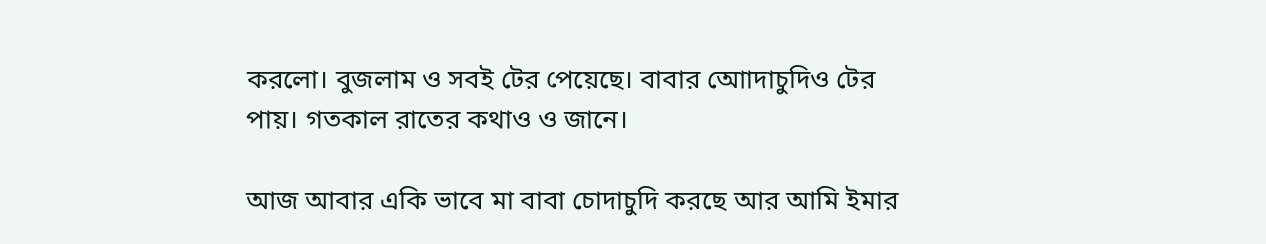করলো। বুজলাম ও সবই টের পেয়েছে। বাবার আোদাচুদিও টের পায়। গতকাল রাতের কথাও ও জানে।

আজ আবার একি ভাবে মা বাবা চোদাচুদি করছে আর আমি ইমার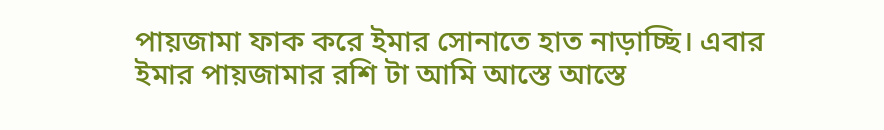পায়জামা ফাক করে ইমার সোনাতে হাত নাড়াচ্ছি। এবার ইমার পায়জামার রশি টা আমি আস্তে আস্তে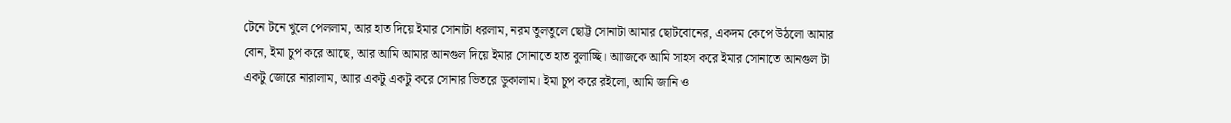টেনে টনে খুলে পেললাম, আর হাত দিয়ে ইমার সোনাটা ধরলাম, নরম তুলতুলে ছোট্ট সোনাটা আমার ছোটবোনের, একদম কেপে উঠলো আমার বোন, ইমা চুপ করে আছে, আর আমি আমার আনগুল দিয়ে ইমার সোনাতে হাত বুলাচ্ছি। আাজকে আমি সাহস করে ইমার সোনাতে আনগুল টা একটু জোরে নারালাম, আার একটু একটু করে সোনার ভিতরে ডুকালাম। ইমা চুপ করে রইলো, আমি জানি ও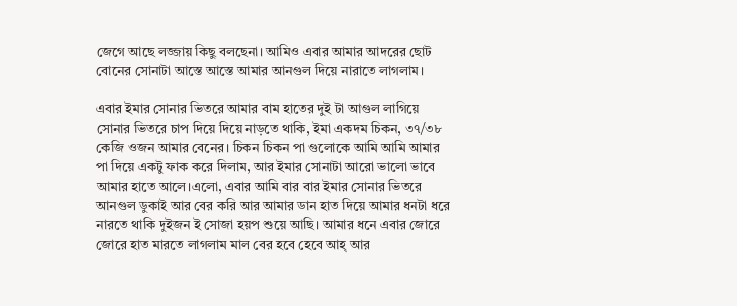জেগে আছে লজ্জায় কিছু বলছেনা। আমিও এবার আমার আদরের ছোট বোনের সোনাটা আস্তে আস্তে আমার আনগুল দিয়ে নারাতে লাগলাম।

এবার ইমার সোনার ভিতরে আমার বাম হাতের দুই টা আগুল লাগিয়ে সোনার ভিতরে চাপ দিয়ে দিয়ে নাড়তে থাকি, ইমা একদম চিকন, ৩৭/৩৮ কেজি ওজন আমার বেনের। চিকন চিকন পা গুলোকে আমি আমি আমার পা দিয়ে একটু ফাক করে দিলাম, আর ইমার সোনাটা আরো ভালো ভাবে আমার হাতে আলে।এলো, এবার আমি বার বার ইমার সোনার ভিতরে আনগুল ডুকাই আর বের করি আর আমার ডান হাত দিয়ে আমার ধনটা ধরে নারতে থাকি দুইজন ই সোজা হয়প শুয়ে আছি। আমার ধনে এবার জোরে জোরে হাত মারতে লাগলাম মাল বের হবে হেবে আহ্ আর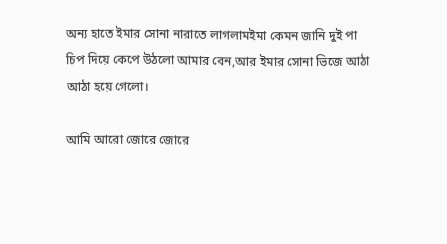অন্য হাতে ইমার সোনা নারাতে লাগলামইমা কেমন জানি দুই পা চিপ দিয়ে কেপে উঠলো আমার বেন,আর ইমার সোনা ভিজে আঠা আঠা হয়ে গেলো।

আমি আরো জোরে জোরে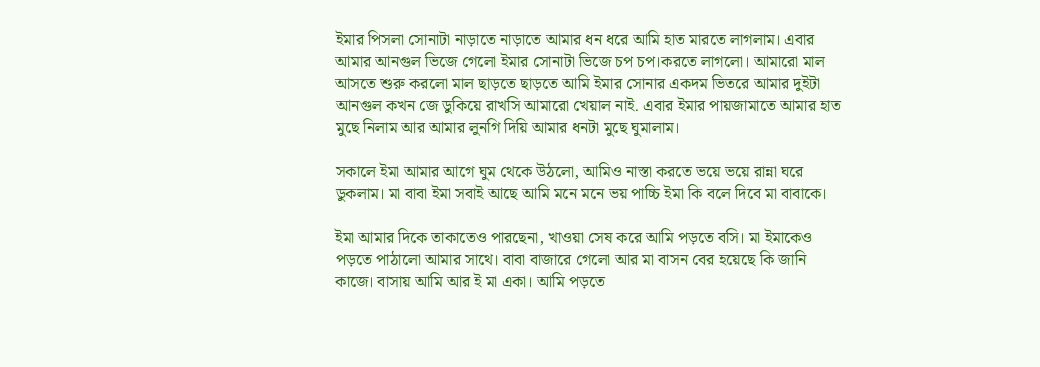ইমার পিসলা সোনাটা নাড়াতে নাড়াতে আমার ধন ধরে আমি হাত মারতে লাগলাম। এবার আমার আনগুল ভিজে গেলো ইমার সোনাটা ভিজে চপ চপ।করতে লাগলো। আমারো মাল আসতে শুরু করলো মাল ছাড়তে ছাড়তে আমি ইমার সোনার একদম ভিতরে আমার দুইটা আনগুল কখন জে ডুকিয়ে রাখসি আমারো খেয়াল নাই. এবার ইমার পায়জামাতে আমার হাত মুছে নিলাম আর আমার লুনগি দিয়ি আমার ধনটা মুছে ঘুমালাম।

সকালে ইমা আমার আগে ঘুম থেকে উঠলো, আমিও নাস্তা করতে ভয়ে ভয়ে রান্না ঘরে ডুকলাম। মা বাবা ইমা সবাই আছে আমি মনে মনে ভয় পাচ্চি ইমা কি বলে দিবে মা বাবাকে।

ইমা আমার দিকে তাকাতেও পারছেনা, খাওয়া সেষ করে আমি পড়তে বসি। মা ইমাকেও পড়তে পাঠালো আমার সাথে। বাবা বাজারে গেলো আর মা বাসন বের হয়েছে কি জানি কাজে। বাসায় আমি আর ই মা একা। আমি পড়তে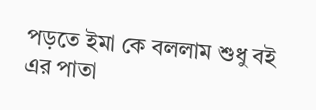পড়তে ইমা কে বললাম শুধু বই এর পাতা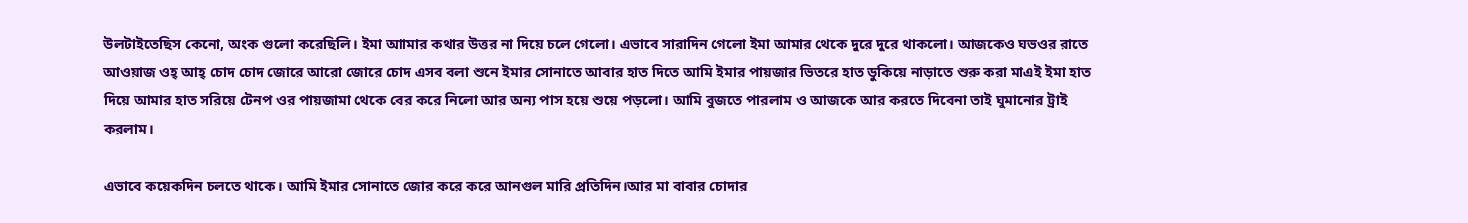উলটাইতেছিস কেনো, অংক গুলো করেছিলি। ইমা আামার কথার উত্তর না দিয়ে চলে গেলো। এভাবে সারাদিন গেলো ইমা আমার থেকে দুরে দুরে থাকলো। আজকেও ঘভওর রাতে আওয়াজ ওহ্ আহ্ চোদ চোদ জোরে আরো জোরে চোদ এসব বলা শুনে ইমার সোনাতে আবার হাত দিতে আমি ইমার পায়জার ভিতরে হাত ডুকিয়ে নাড়াতে শুরু করা মাএই ইমা হাত দিয়ে আমার হাত সরিয়ে টেনপ ওর পায়জামা থেকে বের করে নিলো আর অন্য পাস হয়ে শুয়ে পড়লো। আমি বুজতে পারলাম ও আজকে আর করতে দিবেনা তাই ঘুমানোর ট্রাই করলাম।

এভাবে কয়েকদিন চলতে থাকে। আমি ইমার সোনাতে জোর করে করে আনগুল মারি প্রতিদিন।আর মা বাবার চোদার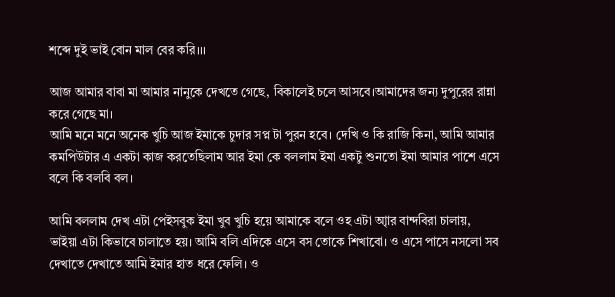শব্দে দুই ভাই বোন মাল বের করি।।।

আজ আমার বাবা মা আমার নানুকে দেখতে গেছে, বিকালেই চলে আসবে।আমাদের জন্য দুপুরের রান্না করে গেছে মা।
আমি মনে মনে অনেক খুচি আজ ইমাকে চুদার সপ্ন টা পুরন হবে। দেখি ও কি রাজি কিনা, আমি আমার কমপিউটার এ একটা কাজ করতেছিলাম আর ইমা কে বললাম ইমা একটু শুনতো ইমা আমার পাশে এসে বলে কি বলবি বল।

আমি বললাম দেখ এটা পেইসবুক ইমা খুব খুচি হয়ে আমাকে বলে ওহ এটা আৃার বান্দবিরা চালায়, ভাইয়া এটা কিভাবে চালাতে হয়। আমি বলি এদিকে এসে বস তোকে শিখাবো। ও এসে পাসে নসলো সব দেখাতে দেখাতে আমি ইমার হাত ধরে ফেলি। ও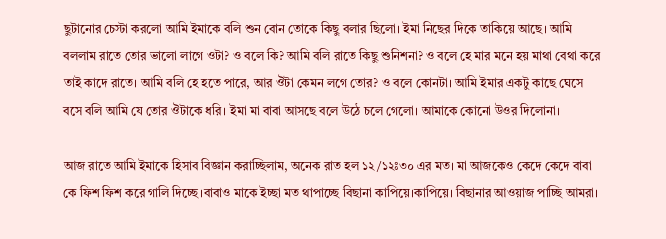ছুটানোর চেস্টা করলো আমি ইমাকে বলি শুন বোন তোকে কিছু বলার ছিলো। ইমা নিছের দিকে তাকিয়ে আছে। আমি বললাম রাতে তোর ভালো লাগে ওটা? ও বলে কি? আমি বলি রাতে কিছু শুনিশনা? ও বলে হে মার মনে হয় মাথা বেথা করে তাই কাদে রাতে। আমি বলি হে হতে পারে, আর ঔটা কেমন লগে তোর? ও বলে কোনটা। আমি ইমার একটু কাছে ঘেসে বসে বলি আমি যে তোর ঔটাকে ধরি। ইমা মা বাবা আসছে বলে উঠে চলে গেলো। আমাকে কোনো উওর দিলোনা।

আজ রাতে আমি ইমাকে হিসাব বিজ্ঞান করাচ্ছিলাম, অনেক রাত হল ১২/১২ঃ৩০ এর মত। মা আজকেও কেদে কেদে বাবা কে ফিশ ফিশ করে গালি দিচ্ছে।বাবাও মাকে ইচ্ছা মত থাপাচ্ছে বিছানা কাপিয়ে।কাপিয়ে। বিছানার আওয়াজ পাচ্ছি আমরা।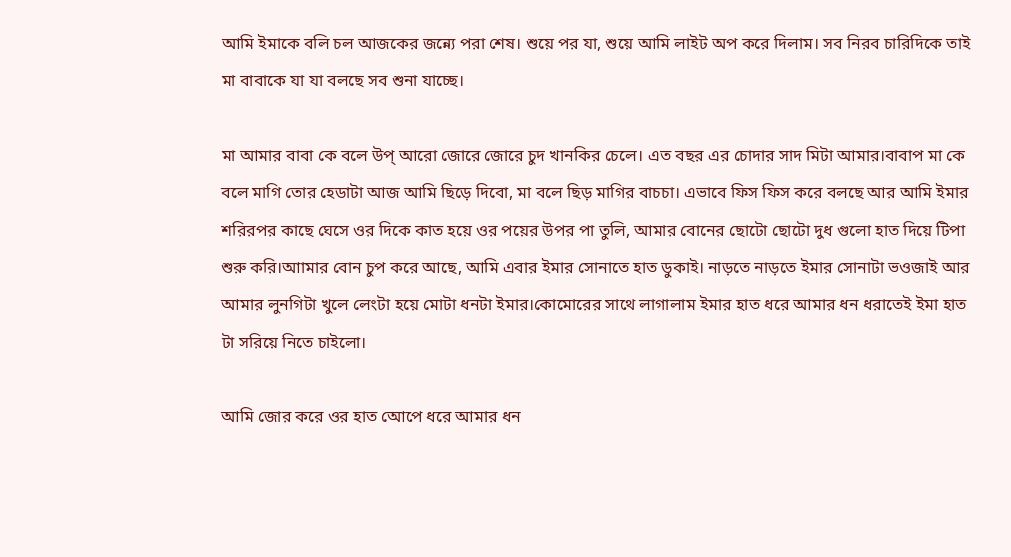আমি ইমাকে বলি চল আজকের জন্ন্যে পরা শেষ। শুয়ে পর যা, শুয়ে আমি লাইট অপ করে দিলাম। সব নিরব চারিদিকে তাই মা বাবাকে যা যা বলছে সব শুনা যাচ্ছে।

মা আমার বাবা কে বলে উপ্ আরো জোরে জোরে চুদ খানকির চেলে। এত বছর এর চোদার সাদ মিটা আমার।বাবাপ মা কে বলে মাগি তোর হেডাটা আজ আমি ছিড়ে দিবো, মা বলে ছিড় মাগির বাচচা। এভাবে ফিস ফিস করে বলছে আর আমি ইমার শরিরপর কাছে ঘেসে ওর দিকে কাত হয়ে ওর পয়ের উপর পা তুলি, আমার বোনের ছোটো ছোটো দুধ গুলো হাত দিয়ে টিপা শুরু করি।আামার বোন চুপ করে আছে, আমি এবার ইমার সোনাতে হাত ডুকাই। নাড়তে নাড়তে ইমার সোনাটা ভওজাই আর আমার লুনগিটা খুলে লেংটা হয়ে মোটা ধনটা ইমার।কোমোরের সাথে লাগালাম ইমার হাত ধরে আমার ধন ধরাতেই ইমা হাত টা সরিয়ে নিতে চাইলো।

আমি জোর করে ওর হাত আেপে ধরে আমার ধন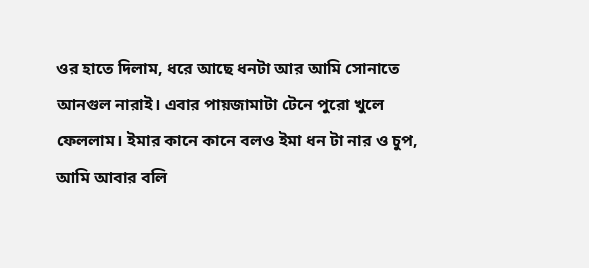ওর হাতে দিলাম, ধরে আছে ধনটা আর আমি সোনাতে আনগুল নারাই। এবার পায়জামাটা টেনে পুরো খুলে ফেললাম। ইমার কানে কানে বলও ইমা ধন টা নার ও চুপ, আমি আবার বলি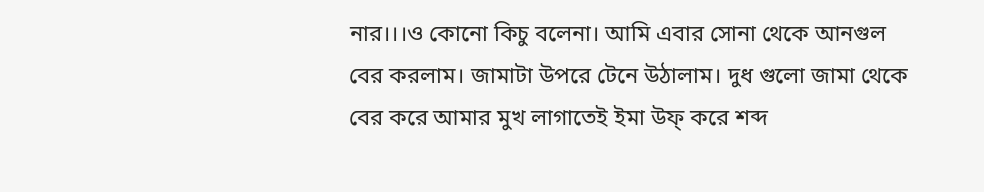নার।।।ও কোনো কিচু বলেনা। আমি এবার সোনা থেকে আনগুল বের করলাম। জামাটা উপরে টেনে উঠালাম। দুধ গুলো জামা থেকে বের করে আমার মুখ লাগাতেই ইমা উফ্ করে শব্দ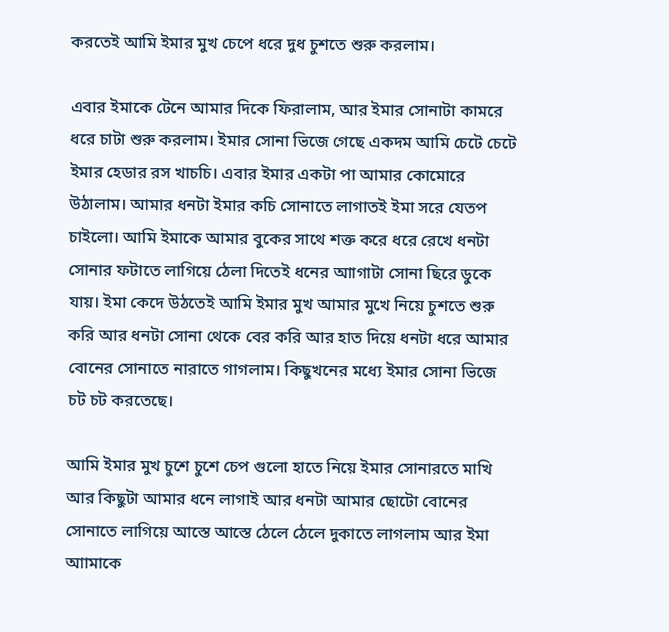করতেই আমি ইমার মুখ চেপে ধরে দুধ চুশতে শুরু করলাম।

এবার ইমাকে টেনে আমার দিকে ফিরালাম, আর ইমার সোনাটা কামরে ধরে চাটা শুরু করলাম। ইমার সোনা ভিজে গেছে একদম আমি চেটে চেটে ইমার হেডার রস খাচচি। এবার ইমার একটা পা আমার কোমোরে উঠালাম। আমার ধনটা ইমার কচি সোনাতে লাগাতই ইমা সরে যেতপ চাইলো। আমি ইমাকে আমার বুকের সাথে শক্ত করে ধরে রেখে ধনটা সোনার ফটাতে লাগিয়ে ঠেলা দিতেই ধনের আাগাটা সোনা ছিরে ডুকে যায়। ইমা কেদে উঠতেই আমি ইমার মুখ আমার মুখে নিয়ে চুশতে শুরু করি আর ধনটা সোনা থেকে বের করি আর হাত দিয়ে ধনটা ধরে আমার বোনের সোনাতে নারাতে গাগলাম। কিছুখনের মধ্যে ইমার সোনা ভিজে চট চট করতেছে।

আমি ইমার মুখ চুশে চুশে চেপ গুলো হাতে নিয়ে ইমার সোনারতে মাখি আর কিছুটা আমার ধনে লাগাই আর ধনটা আমার ছোটো বোনের সোনাতে লাগিয়ে আস্তে আস্তে ঠেলে ঠেলে দুকাতে লাগলাম আর ইমা আামাকে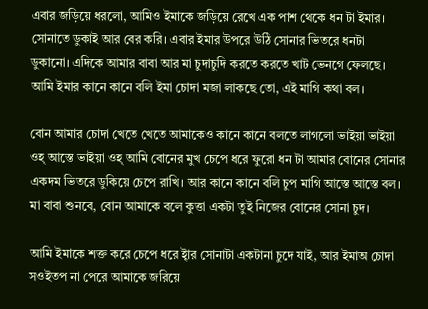এবার জড়িয়ে ধরলো, আমিও ইমাকে জড়িয়ে রেখে এক পাশ থেকে ধন টা ইমার। সোনাতে ডুকাই আর বের করি। এবার ইমার উপরে উঠি সোনার ভিতরে ধনটা ডুকানো। এদিকে আমার বাবা আর মা চুদাচুদি করতে করতে খাট ভেনগে ফেলছে। আমি ইমার কানে কানে বলি ইমা চোদা মজা লাকছে তো, এই মাগি কথা বল।

বোন আমার চোদা খেতে খেতে আমাকেও কানে কানে বলতে লাগলো ভাইয়া ভাইয়া ওহ্ আস্তে ভাইয়া ওহ্ আমি বোনের মুখ চেপে ধরে ফুরো ধন টা আমার বোনের সোনার একদম ভিতরে ডুকিয়ে চেপে রাখি। আর কানে কানে বলি চুপ মাগি আস্তে আস্তে বল। মা বাবা শুনবে, বোন আমাকে বলে কুত্তা একটা তুই নিজের বোনের সোনা চুদ।

আমি ইমাকে শক্ত করে চেপে ধরে ইৃার সোনাটা একটানা চুদে যাই, আর ইমাঅ চোদা সওইতপ না পেরে আমাকে জরিয়ে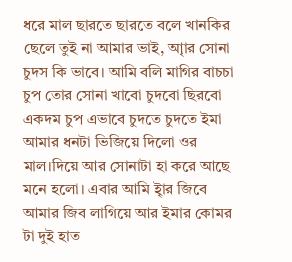ধরে মাল ছারতে ছারতে বলে খানকির ছেলে তুই না আমার ভাই, আৃার সোনা চুদস কি ভাবে। আমি বলি মাগির বাচচা চুপ তোর সোনা খাবো চুদবো ছিরবো একদম চুপ এভাবে চুদতে চুদতে ইমা আমার ধনটা ভিজিয়ে দিলো ওর মাল।দিয়ে আর সোনাটা হা করে আছে মনে হলো। এবার আমি ইৃার জিবে আমার জিব লাগিয়ে আর ইমার কোমর টা দুই হাত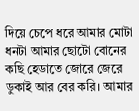দিয়ে চেপে ধরে আমার মোটা ধনটা আমার ছোটো বোনের কছি হেডাতে জোরে জেরে ডুকাই আর বের করি। আমার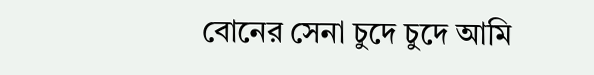বোনের সেনা চুদে চুদে আমি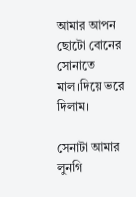আমার আপন ছোটো বোনের সোনাতে মাল।দিয়ে ভরে দিলাম।

সেনাটা আমার লুনগি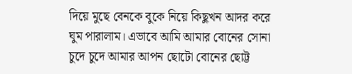দিয়ে মুছে বেনকে বুকে নিয়ে কিছুখন আদর করে ঘুম পারালাম। এভাবে আমি আমার বোনের সোনা চুদে চুদে আমার আপন ছোটো বোনের ছোট্ট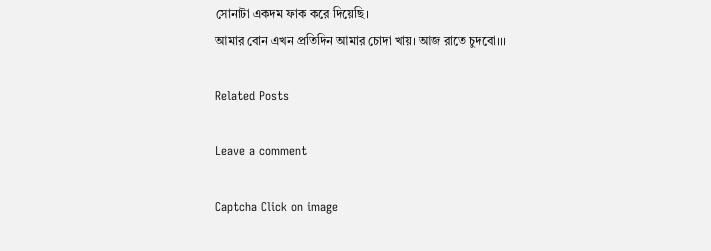সোনাটা একদম ফাক করে দিয়েছি।
আমার বোন এখন প্রতিদিন আমার চোদা খায়। আজ রাতে চুদবো।।।

Related Posts

Leave a comment

Captcha Click on image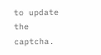to update the captcha.